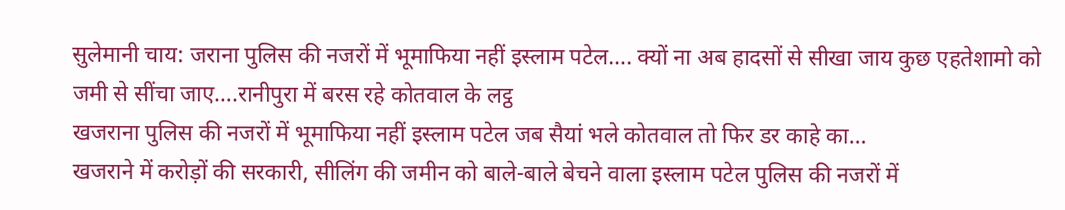सुलेमानी चाय: जराना पुलिस की नजरों में भूमाफिया नहीं इस्लाम पटेल…. क्यों ना अब हादसों से सीखा जाय कुछ एहतेशामो को जमी से सींचा जाए….रानीपुरा में बरस रहे कोतवाल के लट्ठ
खजराना पुलिस की नजरों में भूमाफिया नहीं इस्लाम पटेल जब सैयां भले कोतवाल तो फिर डर काहे का…
खजराने में करोड़ों की सरकारी, सीलिंग की जमीन को बाले-बाले बेचने वाला इस्लाम पटेल पुलिस की नजरों में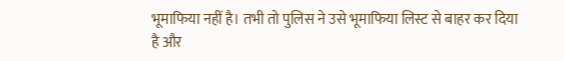भूमाफिया नहीं है। तभी तो पुलिस ने उसे भूमाफिया लिस्ट से बाहर कर दिया है और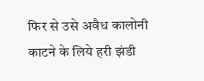फिर से उसे अवैध कालोनी काटने के लिये हरी झंडी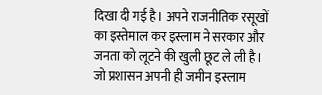दिखा दी गई है। अपने राजनीतिक रसूखों का इस्तेमाल कर इस्लाम ने सरकार और जनता को लूटने की खुली छूट ले ली है। जो प्रशासन अपनी ही जमीन इस्लाम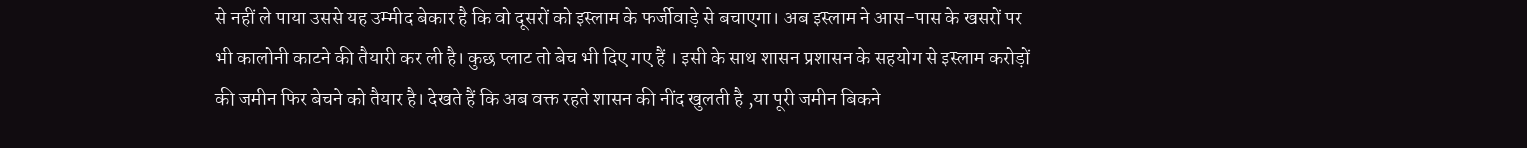से नहीं ले पाया उससे यह उम्मीद बेकार है कि वो दूसरों को इस्लाम के फर्जीवाड़े से बचाएगा। अब इस्लाम ने आस-पास के खसरों पर भी कालोनी काटने की तैयारी कर ली है। कुछ प्लाट तो बेच भी दिए गए हैं । इसी के साथ शासन प्रशासन के सहयोग से इस्लाम करोड़ों की जमीन फिर बेचने को तैयार है। देखते हैं कि अब वक्त रहते शासन की नींद खुलती है ,या पूरी जमीन बिकने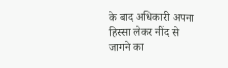के बाद अधिकारी अपना हिस्सा लेकर नींद से जागने का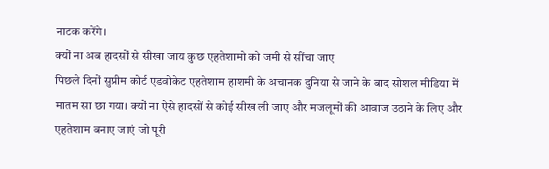नाटक करेंगे।
क्यों ना अब हादसों से सीखा जाय कुछ एहतेशामो को जमी से सींचा जाए
पिछले दिनों सुप्रीम कोर्ट एडवोकेट एहतेशाम हाशमी के अचानक दुनिया से जाने के बाद सोशल मीडिया में मातम सा छा गया। क्यों ना ऐसे हादसों से कोई सीख ली जाए और मजलूमों की आवाज उठाने के लिए और एहतेशाम बनाए जाएं जो पूरी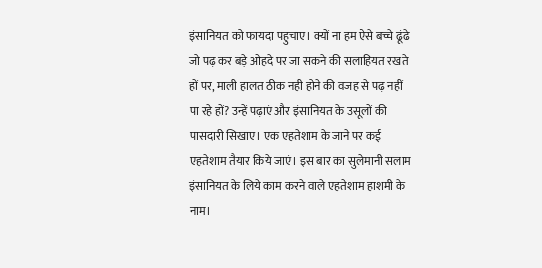इंसानियत को फायदा पहुचाए। क्यों ना हम ऐसे बच्चे ढूंढे जो पढ़ कर बड़े ओहदे पर जा सकने की सलाहियत रखते हों पर, माली हालत ठीक नही होने की वजह से पढ़ नहीं पा रहे हों? उन्हें पढ़ाएं और इंसानियत के उसूलों की पासदारी सिखाए। एक एहतेशाम के जाने पर कई एहतेशाम तैयार किये जाएं। इस बार का सुलेमानी सलाम इंसानियत के लिये काम करने वाले एहतेशाम हाशमी के नाम।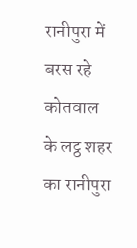रानीपुरा में बरस रहे कोतवाल के लट्ठ शहर का रानीपुरा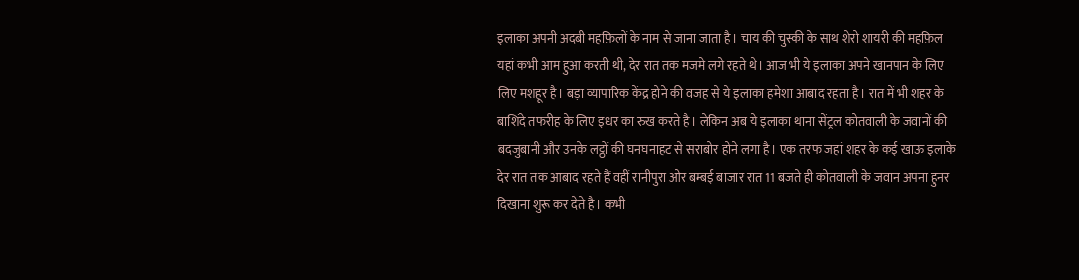इलाका अपनी अदबी महफ़िलों के नाम से जाना जाता है। चाय की चुस्की के साथ शेरो शायरी की महफ़िल यहां कभी आम हुआ करती थी, देर रात तक मजमे लगे रहते थे। आज भी ये इलाका अपने खानपान के लिए लिए मशहूर है। बड़ा व्यापारिक केंद्र होने की वजह से ये इलाका हमेशा आबाद रहता है। रात में भी शहर के बाशिंदे तफरीह के लिए इधर का रुख करते है। लेकिन अब ये इलाका थाना सेंट्रल कोतवाली के जवानों की बदजुबानी और उनके लट्ठों की घनघनाहट से सराबोर होने लगा है। एक तरफ जहां शहर के कई खाऊ इलाके देर रात तक आबाद रहते हैं वहीं रानीपुरा ओर बम्बई बाजार रात 11 बजते ही कोतवाली के जवान अपना हुनर दिखाना शुरू कर देते है। कभी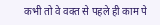कभी तो वे वक्त से पहले ही काम पे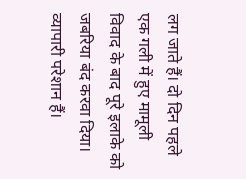लग जाते हैं। दो दिन पहले एक गली में हुए मामूली विवाद के बाद पूरे इलाके को जबरिया बंद करवा दिया। व्यापारी परेशान हैं।